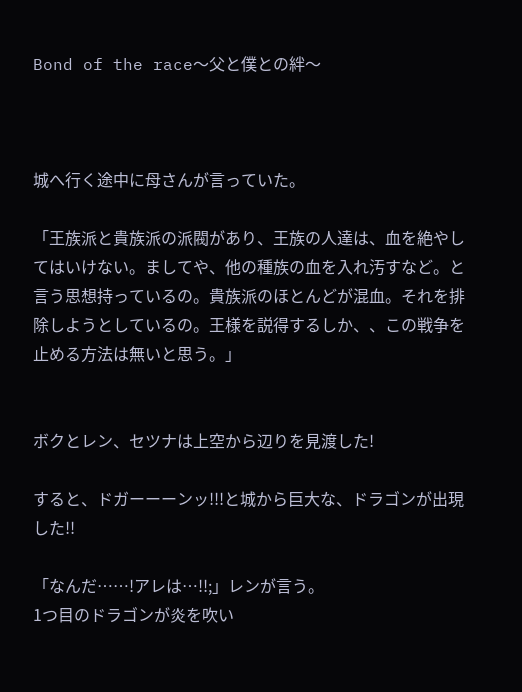Bond of the race〜父と僕との絆〜



城へ行く途中に母さんが言っていた。

「王族派と貴族派の派閥があり、王族の人達は、血を絶やしてはいけない。ましてや、他の種族の血を入れ汚すなど。と言う思想持っているの。貴族派のほとんどが混血。それを排除しようとしているの。王様を説得するしか、、この戦争を止める方法は無いと思う。」


ボクとレン、セツナは上空から辺りを見渡した!

すると、ドガーーーンッ!!!と城から巨大な、ドラゴンが出現した!!

「なんだ……!アレは…!!;」レンが言う。
1つ目のドラゴンが炎を吹い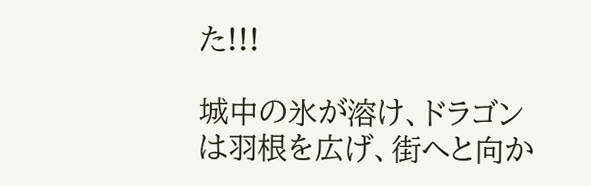た!!!

城中の氷が溶け、ドラゴンは羽根を広げ、街へと向か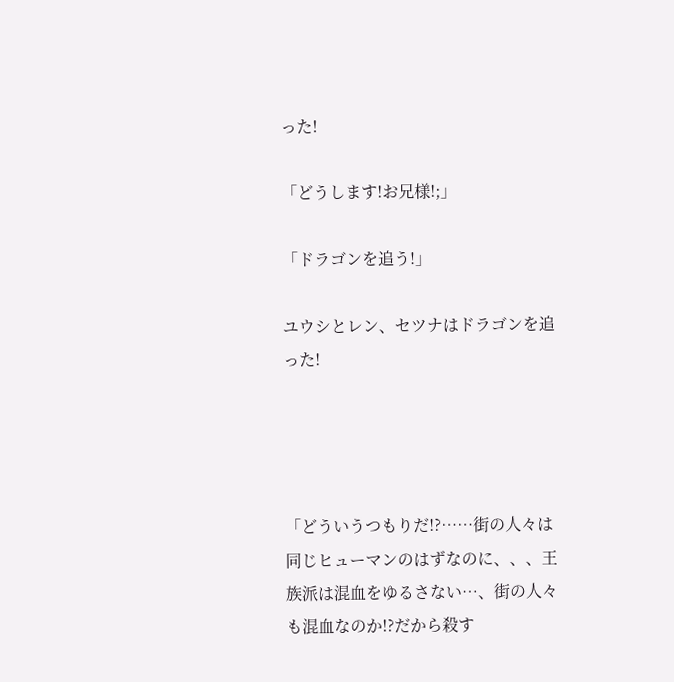った!

「どうします!お兄様!;」

「ドラゴンを追う!」

ユウシとレン、セツナはドラゴンを追った!




「どういうつもりだ!?……街の人々は同じヒューマンのはずなのに、、、王族派は混血をゆるさない…、街の人々も混血なのか!?だから殺す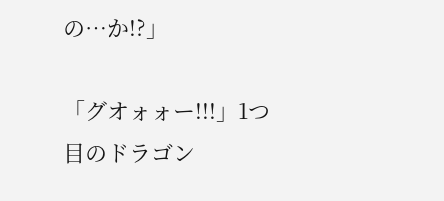の…か!?」

「グオォォー!!!」1つ目のドラゴン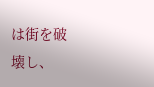は街を破壊し、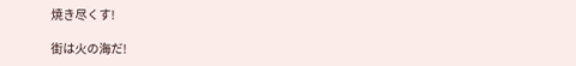焼き尽くす!

街は火の海だ!